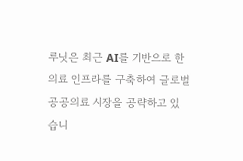루닛은 최근 AI를 기반으로 한 의료 인프라를 구축하여 글로벌 공공의료 시장을 공략하고 있습니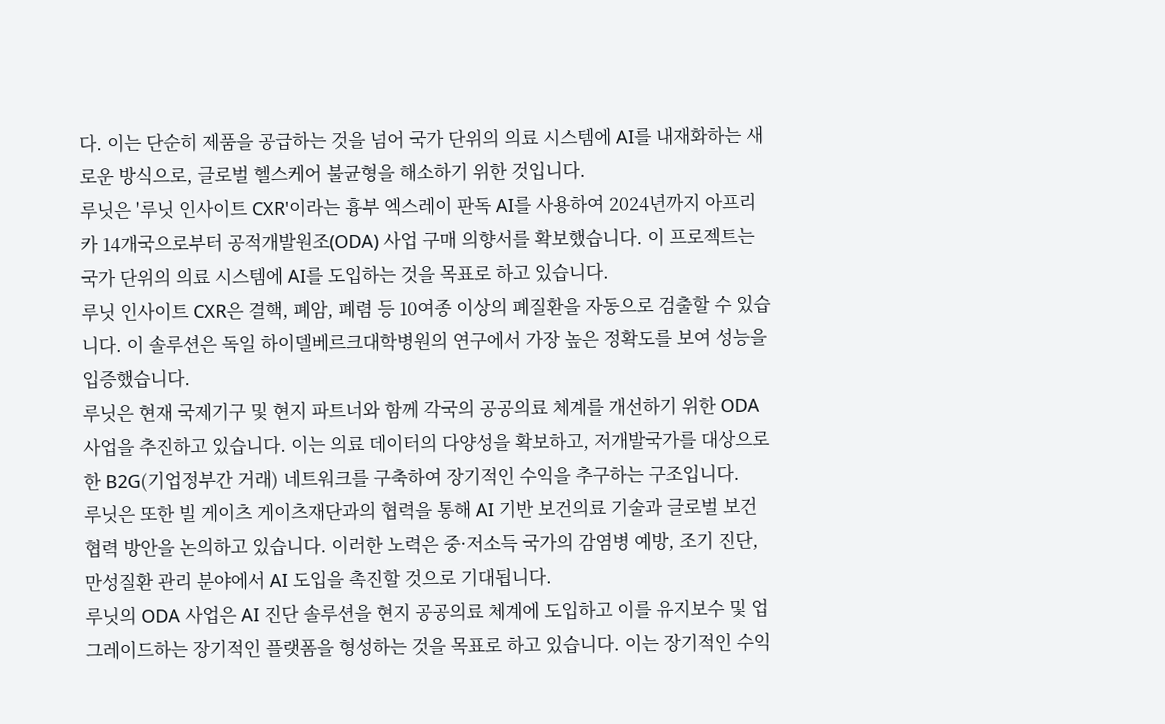다. 이는 단순히 제품을 공급하는 것을 넘어 국가 단위의 의료 시스템에 AI를 내재화하는 새로운 방식으로, 글로벌 헬스케어 불균형을 해소하기 위한 것입니다.
루닛은 '루닛 인사이트 CXR'이라는 흉부 엑스레이 판독 AI를 사용하여 2024년까지 아프리카 14개국으로부터 공적개발원조(ODA) 사업 구매 의향서를 확보했습니다. 이 프로젝트는 국가 단위의 의료 시스템에 AI를 도입하는 것을 목표로 하고 있습니다.
루닛 인사이트 CXR은 결핵, 폐암, 폐렴 등 10여종 이상의 폐질환을 자동으로 검출할 수 있습니다. 이 솔루션은 독일 하이델베르크대학병원의 연구에서 가장 높은 정확도를 보여 성능을 입증했습니다.
루닛은 현재 국제기구 및 현지 파트너와 함께 각국의 공공의료 체계를 개선하기 위한 ODA 사업을 추진하고 있습니다. 이는 의료 데이터의 다양성을 확보하고, 저개발국가를 대상으로 한 B2G(기업정부간 거래) 네트워크를 구축하여 장기적인 수익을 추구하는 구조입니다.
루닛은 또한 빌 게이츠 게이츠재단과의 협력을 통해 AI 기반 보건의료 기술과 글로벌 보건 협력 방안을 논의하고 있습니다. 이러한 노력은 중·저소득 국가의 감염병 예방, 조기 진단, 만성질환 관리 분야에서 AI 도입을 촉진할 것으로 기대됩니다.
루닛의 ODA 사업은 AI 진단 솔루션을 현지 공공의료 체계에 도입하고 이를 유지보수 및 업그레이드하는 장기적인 플랫폼을 형성하는 것을 목표로 하고 있습니다. 이는 장기적인 수익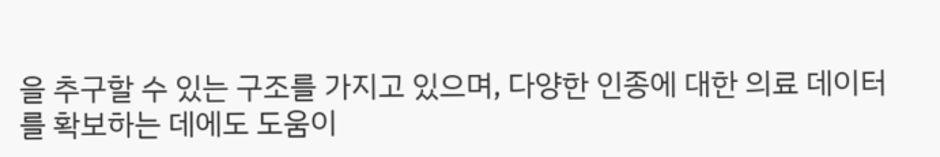을 추구할 수 있는 구조를 가지고 있으며, 다양한 인종에 대한 의료 데이터를 확보하는 데에도 도움이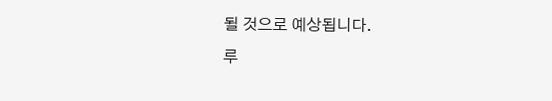될 것으로 예상됩니다.
루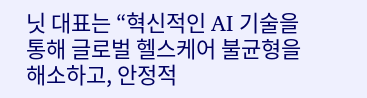닛 대표는 “혁신적인 AI 기술을 통해 글로벌 헬스케어 불균형을 해소하고, 안정적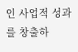인 사업적 성과를 창출하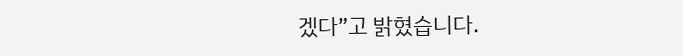겠다”고 밝혔습니다.